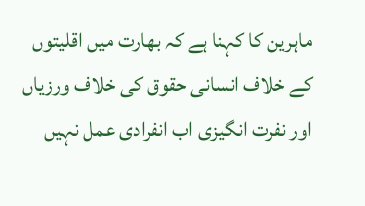ماہرین کا کہنا ہے کہ بھارت میں اقلیتوں کے خلاف انسانی حقوق کی خلاف ورزیاں اور نفرت انگیزی اب انفرادی عمل نہیں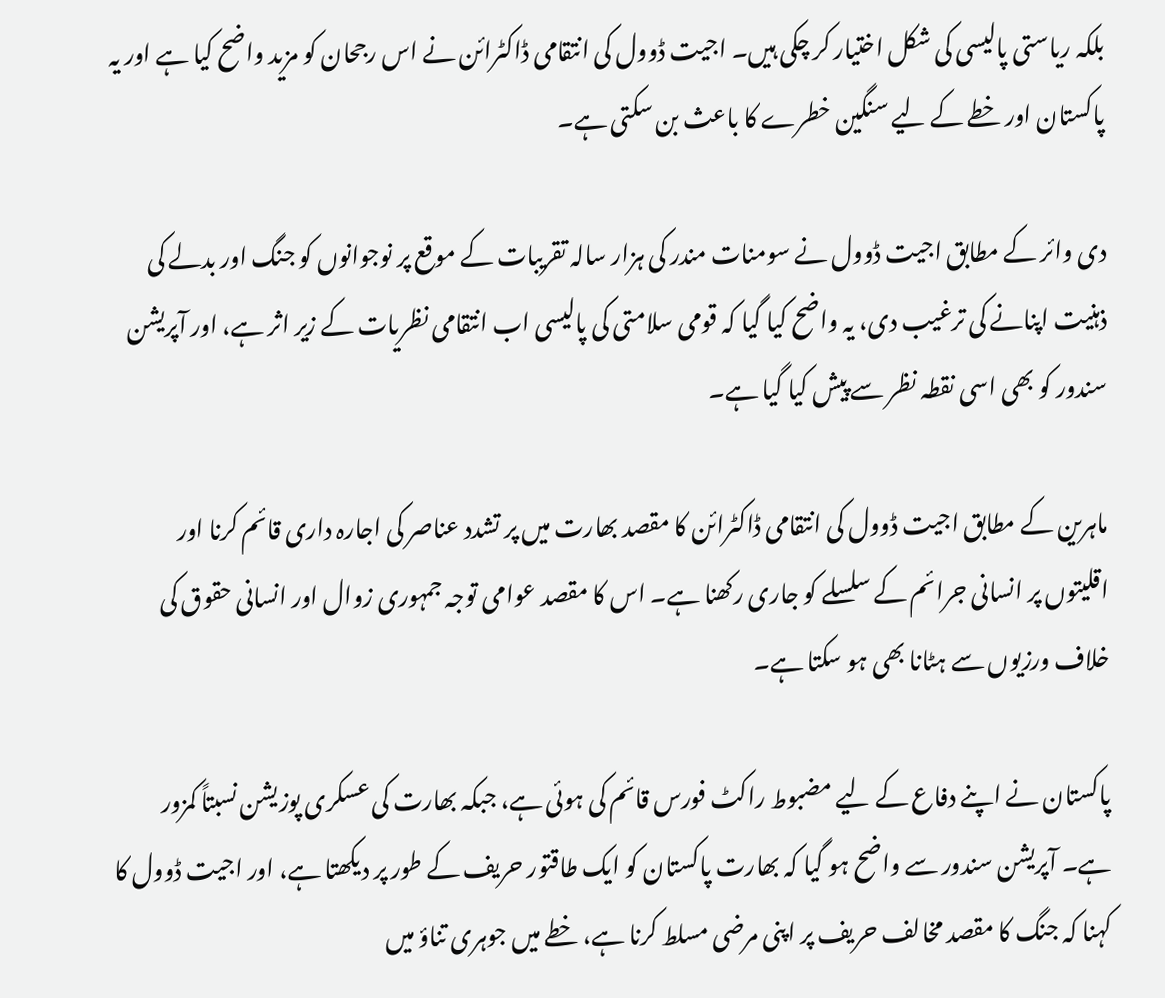بلکہ ریاستی پالیسی کی شکل اختیار کر چکی ہیں۔ اجیت ڈوول کی انتقامی ڈاکٹرائن نے اس رجحان کو مزید واضح کیا ہے اور یہ پاکستان اور خطے کے لیے سنگین خطرے کا باعث بن سکتی ہے۔

دی وائر کے مطابق اجیت ڈوول نے سومنات مندر کی ہزار سالہ تقریبات کے موقع پر نوجوانوں کو جنگ اور بدلے کی ذہنیت اپنانے کی ترغیب دی، یہ واضح کیا گیا کہ قومی سلامتی کی پالیسی اب انتقامی نظریات کے زیر اثر ہے، اور آپریشن سندور کو بھی اسی نقطہ نظر سے پیش کیا گیا ہے۔

ماہرین کے مطابق اجیت ڈوول کی انتقامی ڈاکٹرائن کا مقصد بھارت میں پر تشدد عناصر کی اجارہ داری قائم کرنا اور اقلیتوں پر انسانی جرائم کے سلسلے کو جاری رکھنا ہے۔ اس کا مقصد عوامی توجہ جمہوری زوال اور انسانی حقوق کی خلاف ورزیوں سے ہٹانا بھی ہو سکتا ہے۔

پاکستان نے اپنے دفاع کے لیے مضبوط راکٹ فورس قائم کی ہوئی ہے، جبکہ بھارت کی عسکری پوزیشن نسبتاً کمزور ہے۔ آپریشن سندور سے واضح ہو گیا کہ بھارت پاکستان کو ایک طاقتور حریف کے طور پر دیکھتا ہے، اور اجیت ڈوول کا کہنا کہ جنگ کا مقصد مخالف حریف پر اپنی مرضی مسلط کرنا ہے، خطے میں جوہری تناؤ میں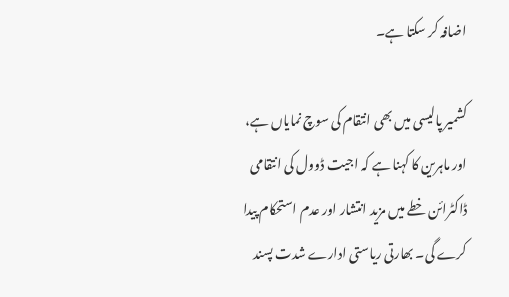اضافہ کر سکتا ہے۔

کشمیر پالیسی میں بھی انتقام کی سوچ نمایاں ہے، اور ماہرین کا کہنا ہے کہ اجیت ڈوول کی انتقامی ڈاکٹرائن خطے میں مزید انتشار اور عدم استحکام پیدا کرے گی۔ بھارتی ریاستی ادارے شدت پسند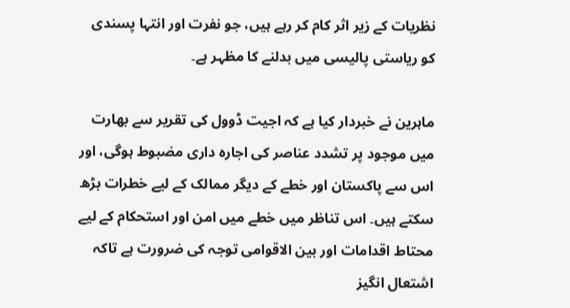نظریات کے زیر اثر کام کر رہے ہیں، جو نفرت اور انتہا پسندی کو ریاستی پالیسی میں بدلنے کا مظہر ہے۔

ماہرین نے خبردار کیا ہے کہ اجیت ڈوول کی تقریر سے بھارت میں موجود پر تشدد عناصر کی اجارہ داری مضبوط ہوگی، اور اس سے پاکستان اور خطے کے دیگر ممالک کے لیے خطرات بڑھ سکتے ہیں۔ اس تناظر میں خطے میں امن اور استحکام کے لیے محتاط اقدامات اور بین الاقوامی توجہ کی ضرورت ہے تاکہ اشتعال انگیز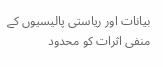بیانات اور ریاستی پالیسیوں کے منفی اثرات کو محدود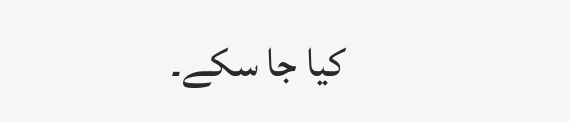کیا جا سکے۔